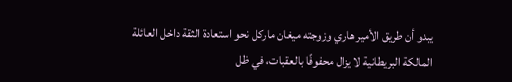يبدو أن طريق الأمير هاري وزوجته ميغان ماركل نحو استعادة الثقة داخل العائلة المالكة البريطانية لا يزال محفوفًا بالعقبات، في ظل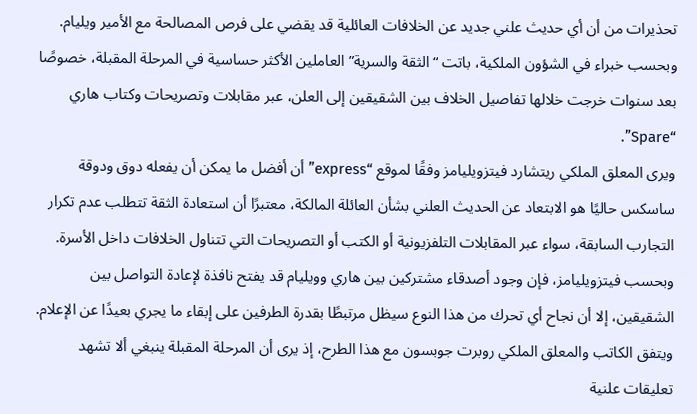تحذيرات من أن أي حديث علني جديد عن الخلافات العائلية قد يقضي على فرص المصالحة مع الأمير ويليام.
وبحسب خبراء في الشؤون الملكية، باتت “الثقة والسرية” العاملين الأكثر حساسية في المرحلة المقبلة، خصوصًا بعد سنوات خرجت خلالها تفاصيل الخلاف بين الشقيقين إلى العلن، عبر مقابلات وتصريحات وكتاب هاري “Spare”.
ويرى المعلق الملكي ريتشارد فيتزويليامز وفقًا لموقع “express” أن أفضل ما يمكن أن يفعله دوق ودوقة ساسكس حاليًا هو الابتعاد عن الحديث العلني بشأن العائلة المالكة، معتبرًا أن استعادة الثقة تتطلب عدم تكرار التجارب السابقة، سواء عبر المقابلات التلفزيونية أو الكتب أو التصريحات التي تتناول الخلافات داخل الأسرة.
وبحسب فيتزويليامز، فإن وجود أصدقاء مشتركين بين هاري وويليام قد يفتح نافذة لإعادة التواصل بين الشقيقين، إلا أن نجاح أي تحرك من هذا النوع سيظل مرتبطًا بقدرة الطرفين على إبقاء ما يجري بعيدًا عن الإعلام.
ويتفق الكاتب والمعلق الملكي روبرت جوبسون مع هذا الطرح، إذ يرى أن المرحلة المقبلة ينبغي ألا تشهد تعليقات علنية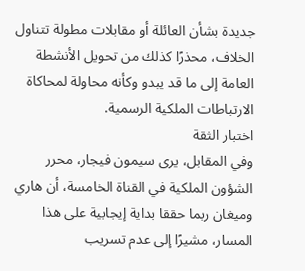جديدة بشأن العائلة أو مقابلات مطولة تتناول الخلاف، محذرًا كذلك من تحويل الأنشطة العامة إلى ما قد يبدو وكأنه محاولة لمحاكاة الارتباطات الملكية الرسمية.
اختبار الثقة
وفي المقابل، يرى سيمون فيجار، محرر الشؤون الملكية في القناة الخامسة، أن هاري وميغان ربما حققا بداية إيجابية على هذا المسار، مشيرًا إلى عدم تسريب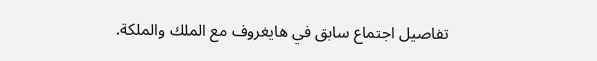تفاصيل اجتماع سابق في هايغروف مع الملك والملكة.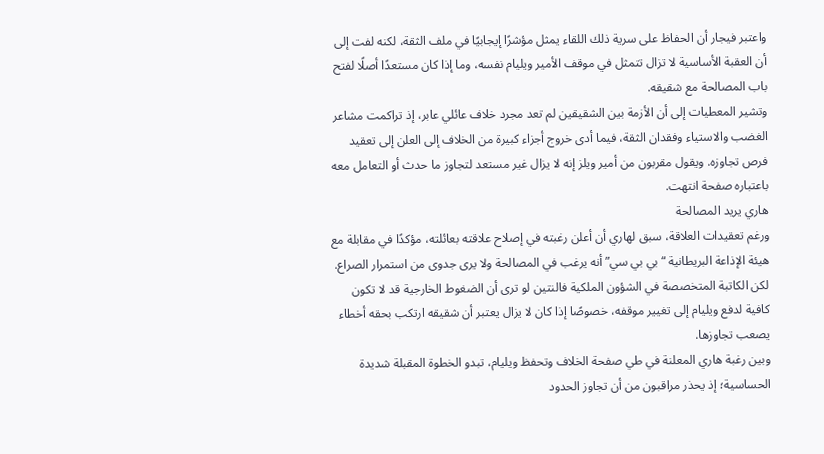واعتبر فيجار أن الحفاظ على سرية ذلك اللقاء يمثل مؤشرًا إيجابيًا في ملف الثقة، لكنه لفت إلى أن العقبة الأساسية لا تزال تتمثل في موقف الأمير ويليام نفسه، وما إذا كان مستعدًا أصلًا لفتح باب المصالحة مع شقيقه.
وتشير المعطيات إلى أن الأزمة بين الشقيقين لم تعد مجرد خلاف عائلي عابر، إذ تراكمت مشاعر الغضب والاستياء وفقدان الثقة، فيما أدى خروج أجزاء كبيرة من الخلاف إلى العلن إلى تعقيد فرص تجاوزه. ويقول مقربون من أمير ويلز إنه لا يزال غير مستعد لتجاوز ما حدث أو التعامل معه باعتباره صفحة انتهت.
هاري يريد المصالحة
ورغم تعقيدات العلاقة، سبق لهاري أن أعلن رغبته في إصلاح علاقته بعائلته، مؤكدًا في مقابلة مع هيئة الإذاعة البريطانية “بي بي سي” أنه يرغب في المصالحة ولا يرى جدوى من استمرار الصراع.
لكن الكاتبة المتخصصة في الشؤون الملكية فالنتين لو ترى أن الضغوط الخارجية قد لا تكون كافية لدفع ويليام إلى تغيير موقفه، خصوصًا إذا كان لا يزال يعتبر أن شقيقه ارتكب بحقه أخطاء يصعب تجاوزها.
وبين رغبة هاري المعلنة في طي صفحة الخلاف وتحفظ ويليام، تبدو الخطوة المقبلة شديدة الحساسية؛ إذ يحذر مراقبون من أن تجاوز الحدود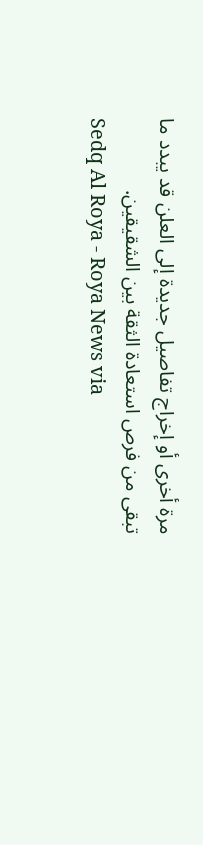مرة أخرى أو إخراج تفاصيل جديدة إلى العلن قد يبدد ما تبقى من فرص استعادة الثقة بين الشقيقين.
Sedq Al Roya - Roya News via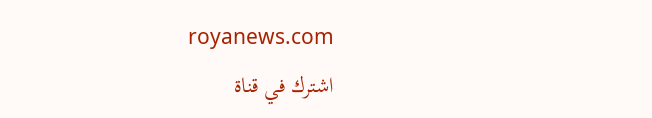royanews.com
اشترك في قناة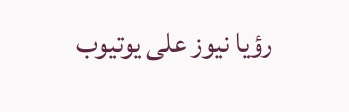رؤيا نيوز على يوتيوب